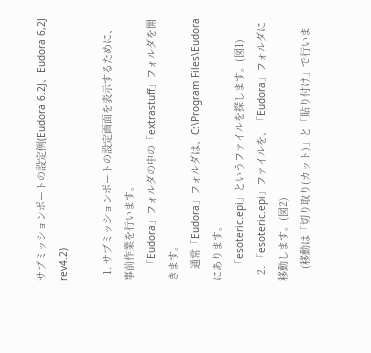サブミッションポートの設定例(Eudora 6.2J、Eudora 6,2J rev4.2)

  1. サブミッションポートの設定画面を表示するために、事前作業を行います。
    「Eudora」フォルダの中の「extrastuff」フォルダを開きます。
    通常「Eudora」フォルダは、C:\Program Files\Eudora にあります。
    「esoteric.epi」というファイルを探します。(図1)
  2. 「esoteric.epi」ファイルを、「Eudora」フォルダに移動します。(図2)
    (移動は「切り取り(カット)」と「貼り付け」で行いま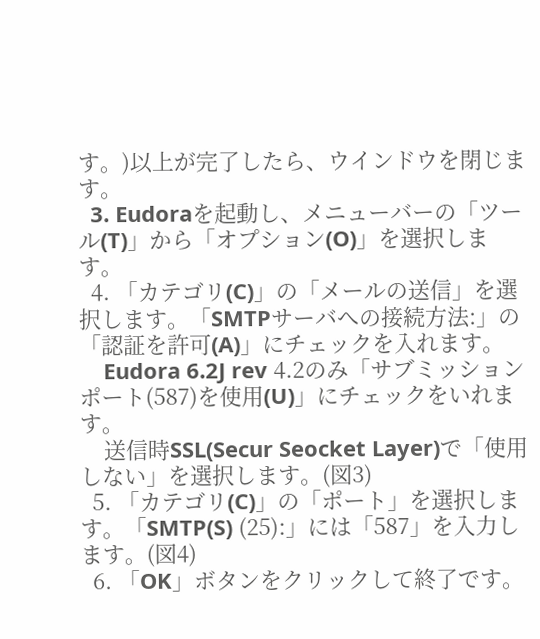す。)以上が完了したら、ウインドウを閉じます。
  3. Eudoraを起動し、メニューバーの「ツール(T)」から「オプション(O)」を選択します。
  4. 「カテゴリ(C)」の「メールの送信」を選択します。「SMTPサーバへの接続方法:」の「認証を許可(A)」にチェックを入れます。
    Eudora 6.2J rev 4.2のみ「サブミッションポート(587)を使用(U)」にチェックをいれます。
    送信時SSL(Secur Seocket Layer)で「使用しない」を選択します。(図3)
  5. 「カテゴリ(C)」の「ポート」を選択します。「SMTP(S) (25):」には「587」を入力します。(図4)
  6. 「OK」ボタンをクリックして終了です。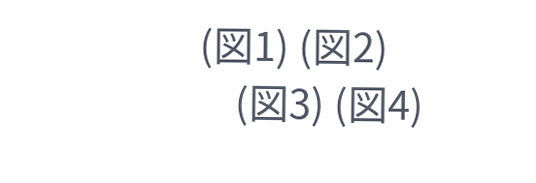(図1) (図2)
    (図3) (図4)